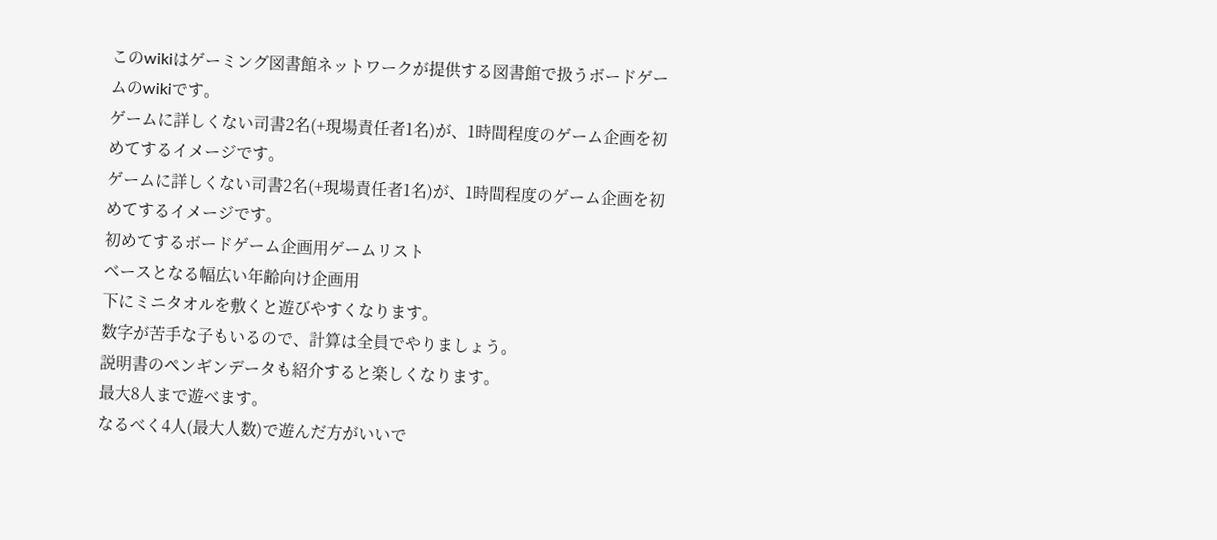このwikiはゲーミング図書館ネットワークが提供する図書館で扱うボードゲームのwikiです。
ゲームに詳しくない司書2名(+現場責任者1名)が、1時間程度のゲーム企画を初めてするイメージです。
ゲームに詳しくない司書2名(+現場責任者1名)が、1時間程度のゲーム企画を初めてするイメージです。
初めてするボードゲーム企画用ゲームリスト
ベースとなる幅広い年齢向け企画用
下にミニタオルを敷くと遊びやすくなります。
数字が苦手な子もいるので、計算は全員でやりましょう。
説明書のペンギンデータも紹介すると楽しくなります。
最大8人まで遊べます。
なるべく4人(最大人数)で遊んだ方がいいで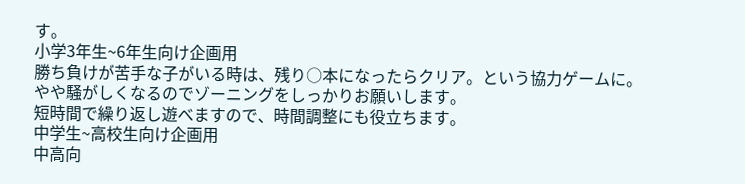す。
小学3年生~6年生向け企画用
勝ち負けが苦手な子がいる時は、残り○本になったらクリア。という協力ゲームに。
やや騒がしくなるのでゾーニングをしっかりお願いします。
短時間で繰り返し遊べますので、時間調整にも役立ちます。
中学生~高校生向け企画用
中高向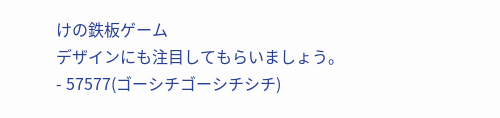けの鉄板ゲーム
デザインにも注目してもらいましょう。
- 57577(ゴーシチゴーシチシチ)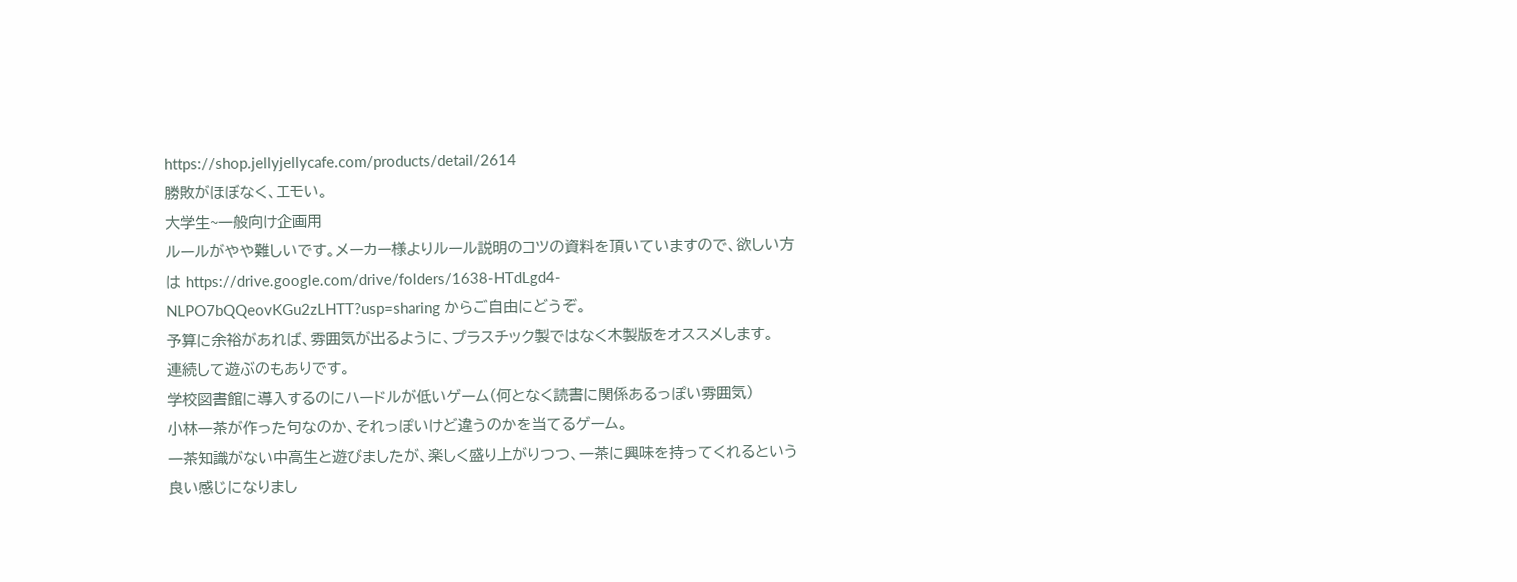https://shop.jellyjellycafe.com/products/detail/2614
勝敗がほぼなく、エモい。
大学生~一般向け企画用
ルールがやや難しいです。メーカー様よりルール説明のコツの資料を頂いていますので、欲しい方は https://drive.google.com/drive/folders/1638-HTdLgd4-NLPO7bQQeovKGu2zLHTT?usp=sharing からご自由にどうぞ。
予算に余裕があれば、雰囲気が出るように、プラスチック製ではなく木製版をオススメします。
連続して遊ぶのもありです。
学校図書館に導入するのにハードルが低いゲーム(何となく読書に関係あるっぽい雰囲気)
小林一茶が作った句なのか、それっぽいけど違うのかを当てるゲーム。
一茶知識がない中高生と遊びましたが、楽しく盛り上がりつつ、一茶に興味を持ってくれるという良い感じになりまし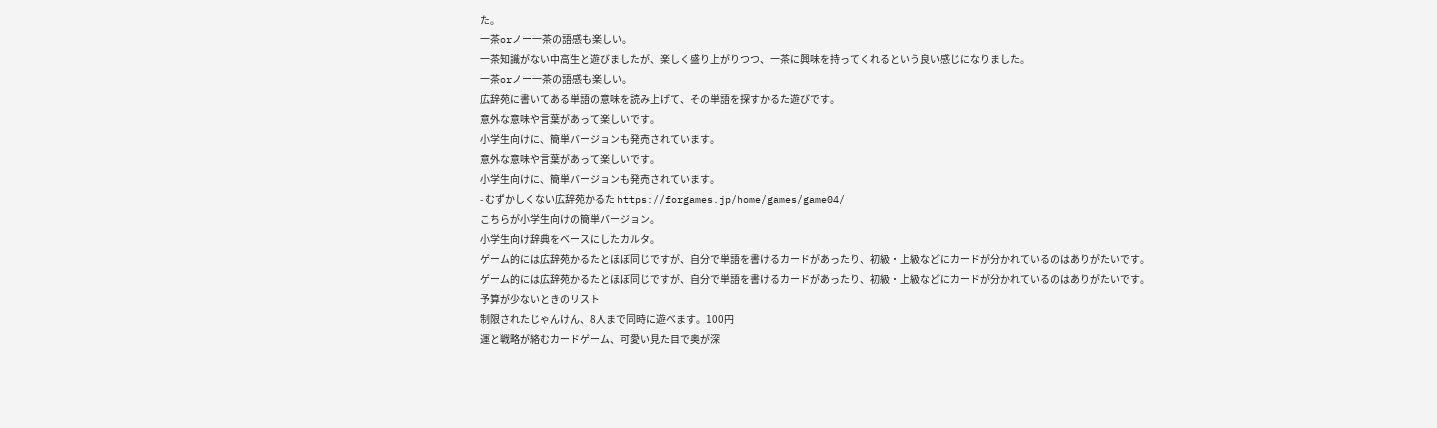た。
一茶orノー一茶の語感も楽しい。
一茶知識がない中高生と遊びましたが、楽しく盛り上がりつつ、一茶に興味を持ってくれるという良い感じになりました。
一茶orノー一茶の語感も楽しい。
広辞苑に書いてある単語の意味を読み上げて、その単語を探すかるた遊びです。
意外な意味や言葉があって楽しいです。
小学生向けに、簡単バージョンも発売されています。
意外な意味や言葉があって楽しいです。
小学生向けに、簡単バージョンも発売されています。
- むずかしくない広辞苑かるた https://forgames.jp/home/games/game04/
こちらが小学生向けの簡単バージョン。
小学生向け辞典をベースにしたカルタ。
ゲーム的には広辞苑かるたとほぼ同じですが、自分で単語を書けるカードがあったり、初級・上級などにカードが分かれているのはありがたいです。
ゲーム的には広辞苑かるたとほぼ同じですが、自分で単語を書けるカードがあったり、初級・上級などにカードが分かれているのはありがたいです。
予算が少ないときのリスト
制限されたじゃんけん、8人まで同時に遊べます。100円
運と戦略が絡むカードゲーム、可愛い見た目で奥が深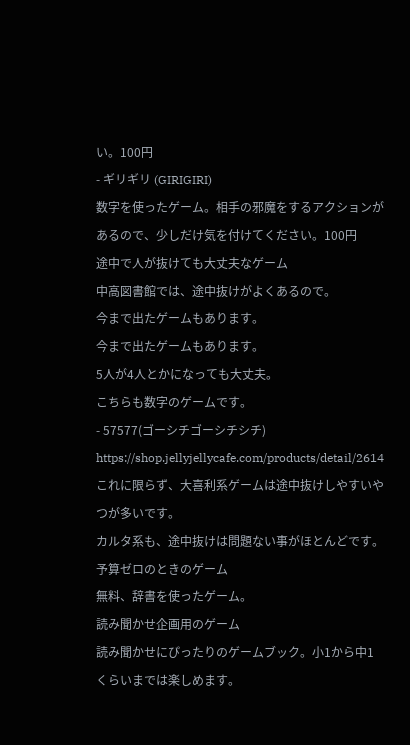い。100円
- ギリギリ (GIRIGIRI)
数字を使ったゲーム。相手の邪魔をするアクションがあるので、少しだけ気を付けてください。100円
途中で人が抜けても大丈夫なゲーム
中高図書館では、途中抜けがよくあるので。
今まで出たゲームもあります。
今まで出たゲームもあります。
5人が4人とかになっても大丈夫。
こちらも数字のゲームです。
- 57577(ゴーシチゴーシチシチ) https://shop.jellyjellycafe.com/products/detail/2614
これに限らず、大喜利系ゲームは途中抜けしやすいやつが多いです。
カルタ系も、途中抜けは問題ない事がほとんどです。
予算ゼロのときのゲーム
無料、辞書を使ったゲーム。
読み聞かせ企画用のゲーム
読み聞かせにぴったりのゲームブック。小1から中1くらいまでは楽しめます。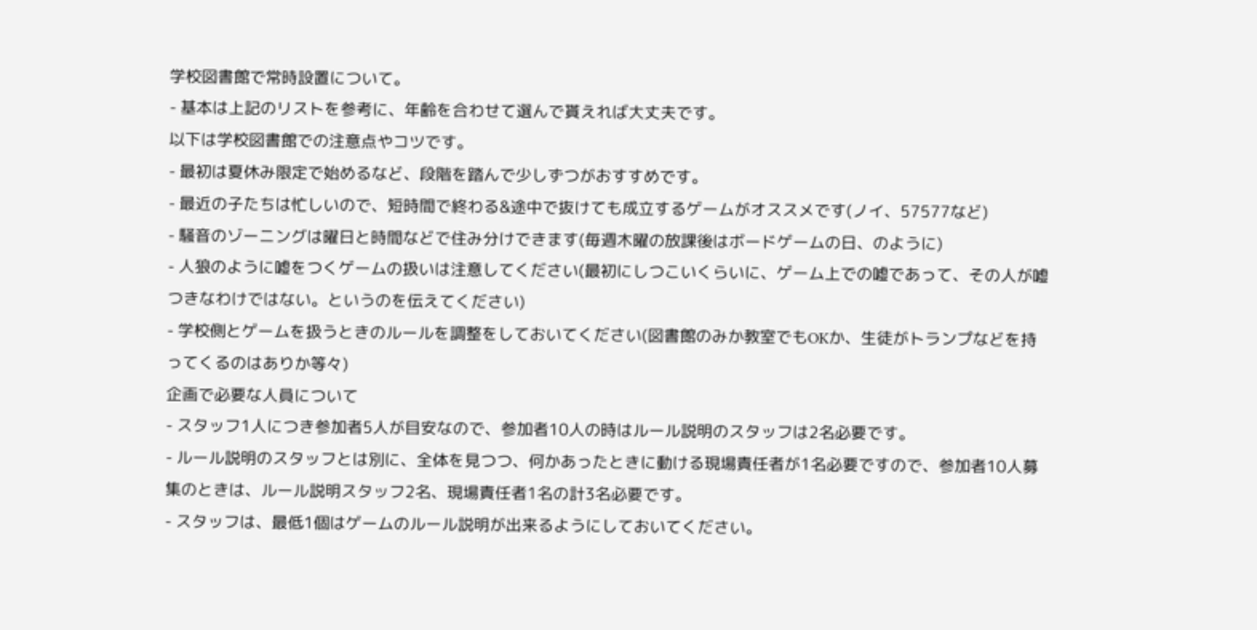学校図書館で常時設置について。
- 基本は上記のリストを参考に、年齢を合わせて選んで貰えれば大丈夫です。
以下は学校図書館での注意点やコツです。
- 最初は夏休み限定で始めるなど、段階を踏んで少しずつがおすすめです。
- 最近の子たちは忙しいので、短時間で終わる&途中で抜けても成立するゲームがオススメです(ノイ、57577など)
- 騒音のゾーニングは曜日と時間などで住み分けできます(毎週木曜の放課後はボードゲームの日、のように)
- 人狼のように嘘をつくゲームの扱いは注意してください(最初にしつこいくらいに、ゲーム上での嘘であって、その人が嘘つきなわけではない。というのを伝えてください)
- 学校側とゲームを扱うときのルールを調整をしておいてください(図書館のみか教室でもOKか、生徒がトランプなどを持ってくるのはありか等々)
企画で必要な人員について
- スタッフ1人につき参加者5人が目安なので、参加者10人の時はルール説明のスタッフは2名必要です。
- ルール説明のスタッフとは別に、全体を見つつ、何かあったときに動ける現場責任者が1名必要ですので、参加者10人募集のときは、ルール説明スタッフ2名、現場責任者1名の計3名必要です。
- スタッフは、最低1個はゲームのルール説明が出来るようにしておいてください。